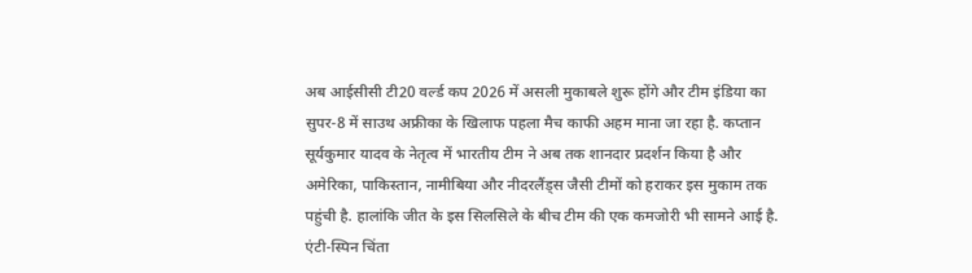अब आईसीसी टी20 वर्ल्ड कप 2026 में असली मुकाबले शुरू होंगे और टीम इंडिया का सुपर-8 में साउथ अफ्रीका के खिलाफ पहला मैच काफी अहम माना जा रहा है. कप्तान सूर्यकुमार यादव के नेतृत्व में भारतीय टीम ने अब तक शानदार प्रदर्शन किया है और अमेरिका, पाकिस्तान, नामीबिया और नीदरलैंड्स जैसी टीमों को हराकर इस मुकाम तक पहुंची है. हालांकि जीत के इस सिलसिले के बीच टीम की एक कमजोरी भी सामने आई है.
एंटी-स्पिन चिंता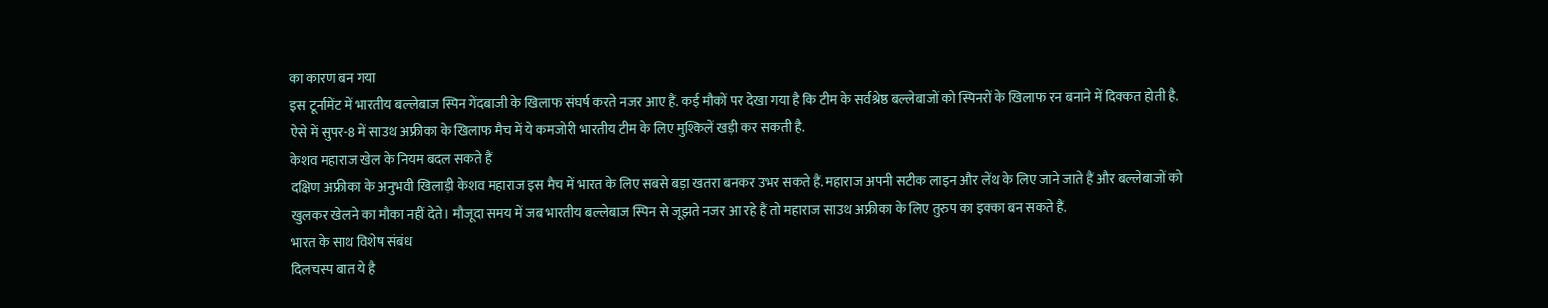का कारण बन गया
इस टूर्नामेंट में भारतीय बल्लेबाज स्पिन गेंदबाजी के खिलाफ संघर्ष करते नजर आए हैं. कई मौकों पर देखा गया है कि टीम के सर्वश्रेष्ठ बल्लेबाजों को स्पिनरों के खिलाफ रन बनाने में दिक्कत होती है. ऐसे में सुपर-8 में साउथ अफ्रीका के खिलाफ मैच में ये कमजोरी भारतीय टीम के लिए मुश्किलें खड़ी कर सकती है.
केशव महाराज खेल के नियम बदल सकते हैं
दक्षिण अफ्रीका के अनुभवी खिलाड़ी केशव महाराज इस मैच में भारत के लिए सबसे बड़ा खतरा बनकर उभर सकते हैं. महाराज अपनी सटीक लाइन और लेंथ के लिए जाने जाते हैं और बल्लेबाजों को खुलकर खेलने का मौका नहीं देते। मौजूदा समय में जब भारतीय बल्लेबाज स्पिन से जूझते नजर आ रहे हैं तो महाराज साउथ अफ्रीका के लिए तुरुप का इक्का बन सकते हैं.
भारत के साथ विशेष संबंध
दिलचस्प बात ये है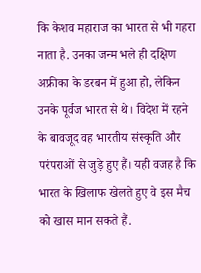कि केशव महाराज का भारत से भी गहरा नाता है. उनका जन्म भले ही दक्षिण अफ्रीका के डरबन में हुआ हो, लेकिन उनके पूर्वज भारत से थे। विदेश में रहने के बावजूद वह भारतीय संस्कृति और परंपराओं से जुड़े हुए हैं। यही वजह है कि भारत के खिलाफ खेलते हुए वे इस मैच को खास मान सकते हैं.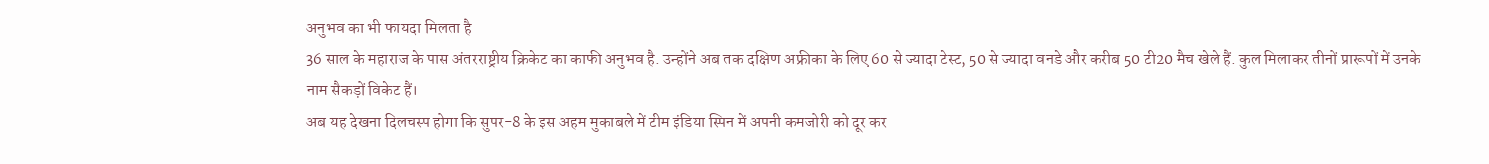अनुभव का भी फायदा मिलता है
36 साल के महाराज के पास अंतरराष्ट्रीय क्रिकेट का काफी अनुभव है. उन्होंने अब तक दक्षिण अफ्रीका के लिए 60 से ज्यादा टेस्ट, 50 से ज्यादा वनडे और करीब 50 टी20 मैच खेले हैं. कुल मिलाकर तीनों प्रारूपों में उनके नाम सैकड़ों विकेट हैं।
अब यह देखना दिलचस्प होगा कि सुपर-8 के इस अहम मुकाबले में टीम इंडिया स्पिन में अपनी कमजोरी को दूर कर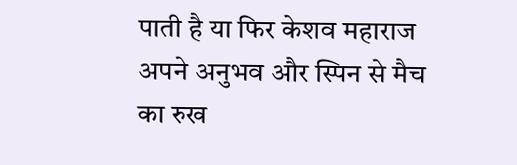पाती है या फिर केशव महाराज अपने अनुभव और स्पिन से मैच का रुख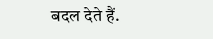बदल देते हैं.